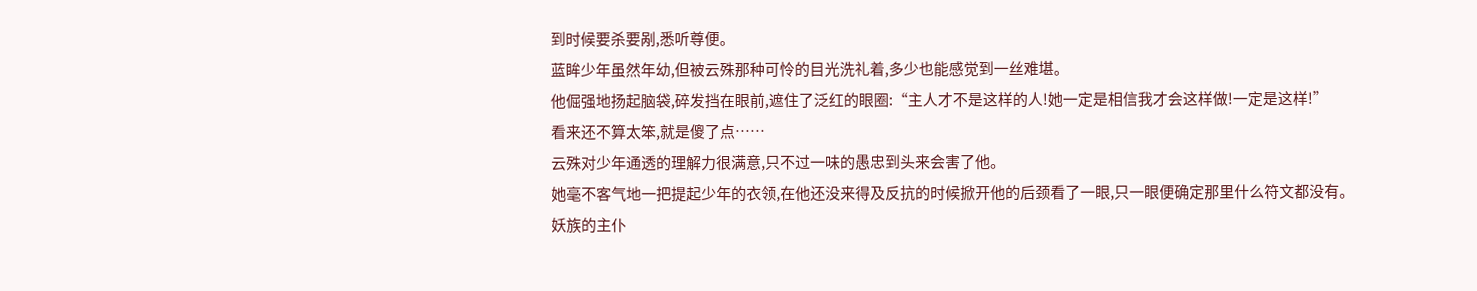到时候要杀要剐,悉听尊便。
蓝眸少年虽然年幼,但被云殊那种可怜的目光洗礼着,多少也能感觉到一丝难堪。
他倔强地扬起脑袋,碎发挡在眼前,遮住了泛红的眼圈:“主人才不是这样的人!她一定是相信我才会这样做!一定是这样!”
看来还不算太笨,就是傻了点……
云殊对少年通透的理解力很满意,只不过一味的愚忠到头来会害了他。
她毫不客气地一把提起少年的衣领,在他还没来得及反抗的时候掀开他的后颈看了一眼,只一眼便确定那里什么符文都没有。
妖族的主仆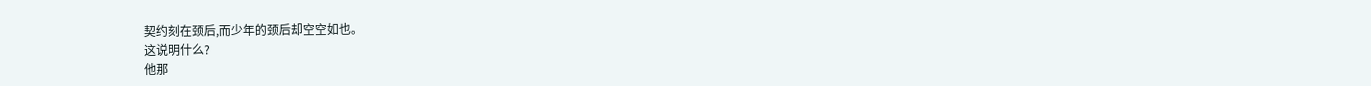契约刻在颈后,而少年的颈后却空空如也。
这说明什么?
他那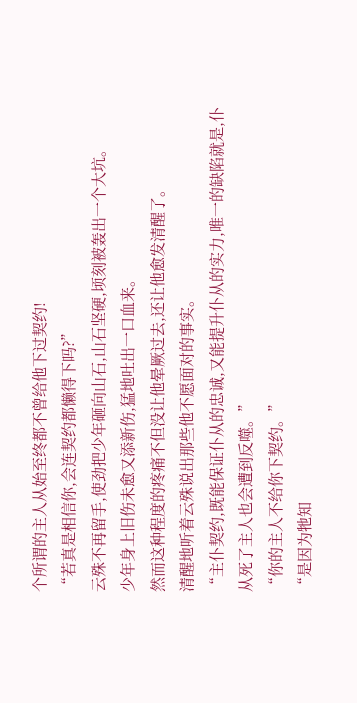个所谓的主人从始至终都不曾给他下过契约!
“若真是相信你,会连契约都懒得下吗?”
云殊不再留手,使劲把少年砸向山石,山石坚硬,顷刻被轰出一个大坑。
少年身上旧伤未愈又添新伤,猛地吐出一口血来。
然而这种程度的疼痛不但没让他晕厥过去,还让他愈发清醒了。
清醒地听着云殊说出那些他不愿面对的事实。
“主仆契约,既能保证仆从的忠诚,又能提升仆从的实力,唯一的缺陷就是,仆从死了主人也会遭到反噬。”
“你的主人不给你下契约。”
“是因为牠知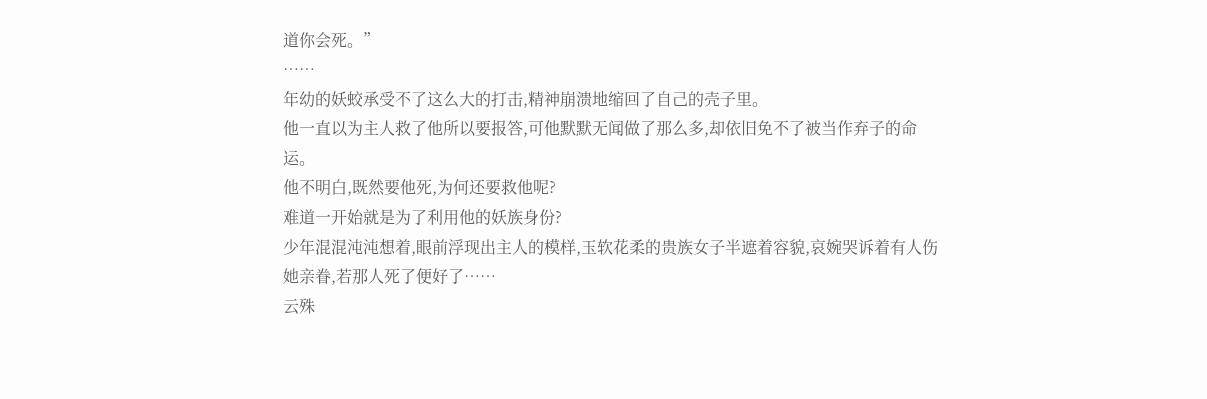道你会死。”
……
年幼的妖蛟承受不了这么大的打击,精神崩溃地缩回了自己的壳子里。
他一直以为主人救了他所以要报答,可他默默无闻做了那么多,却依旧免不了被当作弃子的命运。
他不明白,既然要他死,为何还要救他呢?
难道一开始就是为了利用他的妖族身份?
少年混混沌沌想着,眼前浮现出主人的模样,玉软花柔的贵族女子半遮着容貌,哀婉哭诉着有人伤她亲眷,若那人死了便好了……
云殊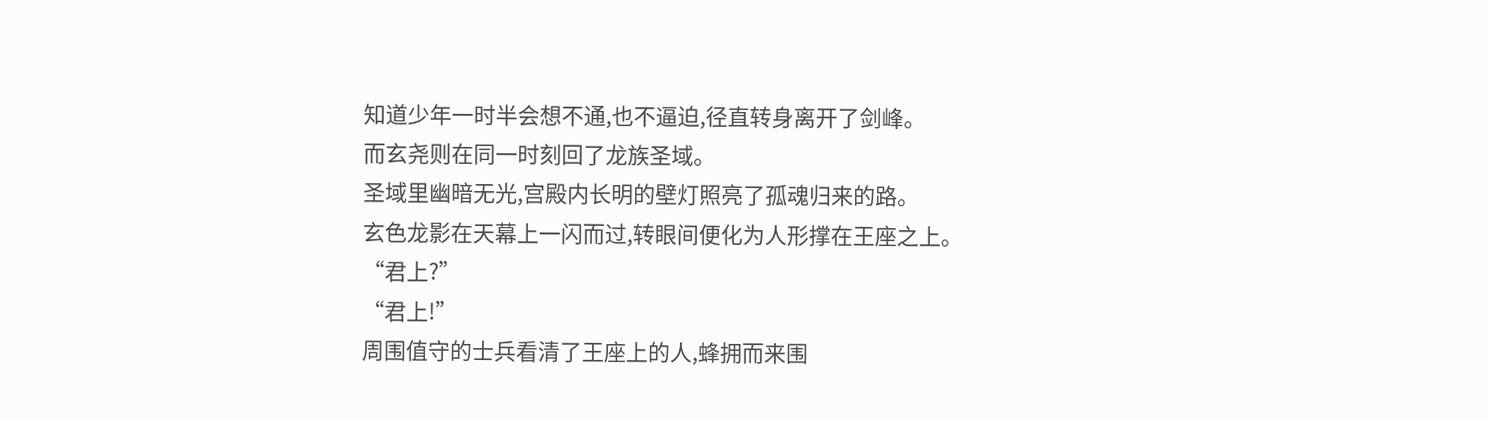知道少年一时半会想不通,也不逼迫,径直转身离开了剑峰。
而玄尧则在同一时刻回了龙族圣域。
圣域里幽暗无光,宫殿内长明的壁灯照亮了孤魂归来的路。
玄色龙影在天幕上一闪而过,转眼间便化为人形撑在王座之上。
“君上?”
“君上!”
周围值守的士兵看清了王座上的人,蜂拥而来围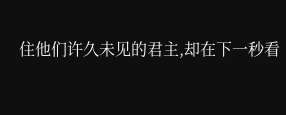住他们许久未见的君主,却在下一秒看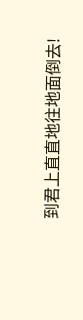到君上直直地往地面倒去!